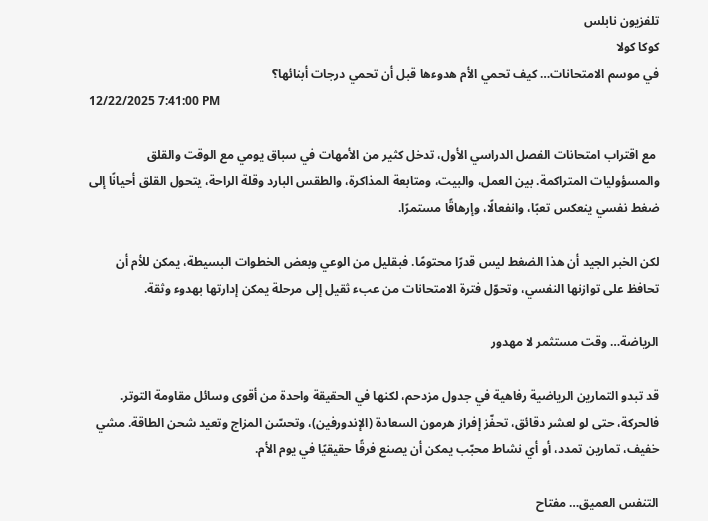تلفزيون نابلس
كوكا كولا
في موسم الامتحانات… كيف تحمي الأم هدوءها قبل أن تحمي درجات أبنائها؟
12/22/2025 7:41:00 PM

 مع اقتراب امتحانات الفصل الدراسي الأول، تدخل كثير من الأمهات في سباق يومي مع الوقت والقلق والمسؤوليات المتراكمة. بين العمل، والبيت، ومتابعة المذاكرة، والطقس البارد وقلة الراحة، يتحول القلق أحيانًا إلى ضغط نفسي ينعكس تعبًا، وانفعالًا، وإرهاقًا مستمرًا.

لكن الخبر الجيد أن هذا الضغط ليس قدرًا محتومًا. فبقليل من الوعي وبعض الخطوات البسيطة، يمكن للأم أن تحافظ على توازنها النفسي، وتحوّل فترة الامتحانات من عبء ثقيل إلى مرحلة يمكن إدارتها بهدوء وثقة.

الرياضة… وقت مستثمر لا مهدور

قد تبدو التمارين الرياضية رفاهية في جدول مزدحم، لكنها في الحقيقة واحدة من أقوى وسائل مقاومة التوتر. فالحركة، حتى لو لعشر دقائق، تحفّز إفراز هرمون السعادة (الإندورفين)، وتحسّن المزاج وتعيد شحن الطاقة. مشي خفيف، تمارين تمدد، أو أي نشاط محبّب يمكن أن يصنع فرقًا حقيقيًا في يوم الأم.

التنفس العميق… مفتاح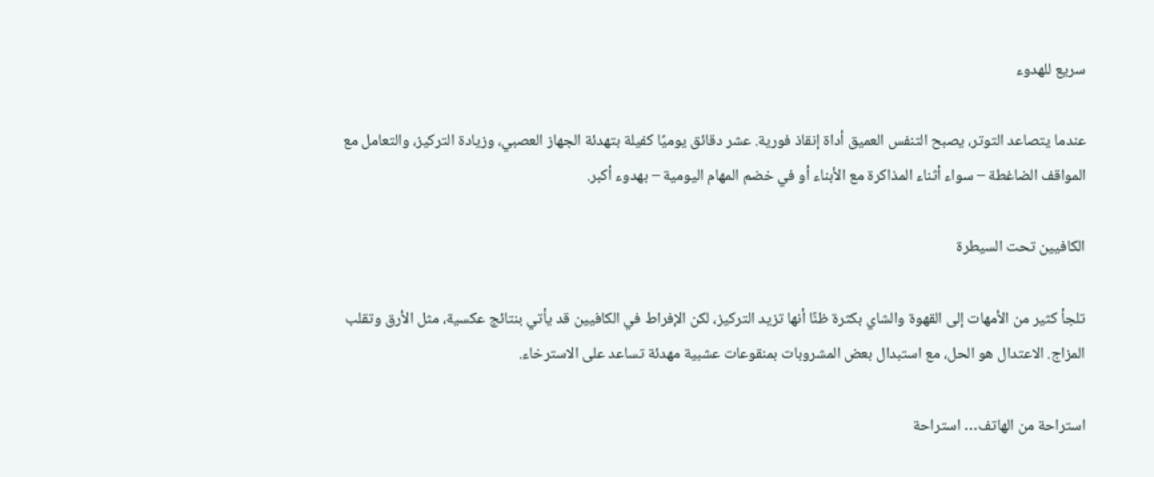سريع للهدوء

عندما يتصاعد التوتر، يصبح التنفس العميق أداة إنقاذ فورية. عشر دقائق يوميًا كفيلة بتهدئة الجهاز العصبي، وزيادة التركيز، والتعامل مع المواقف الضاغطة – سواء أثناء المذاكرة مع الأبناء أو في خضم المهام اليومية – بهدوء أكبر.

الكافيين تحت السيطرة

تلجأ كثير من الأمهات إلى القهوة والشاي بكثرة ظنًا أنها تزيد التركيز، لكن الإفراط في الكافيين قد يأتي بنتائج عكسية، مثل الأرق وتقلب المزاج. الاعتدال هو الحل، مع استبدال بعض المشروبات بمنقوعات عشبية مهدئة تساعد على الاسترخاء.

استراحة من الهاتف… استراحة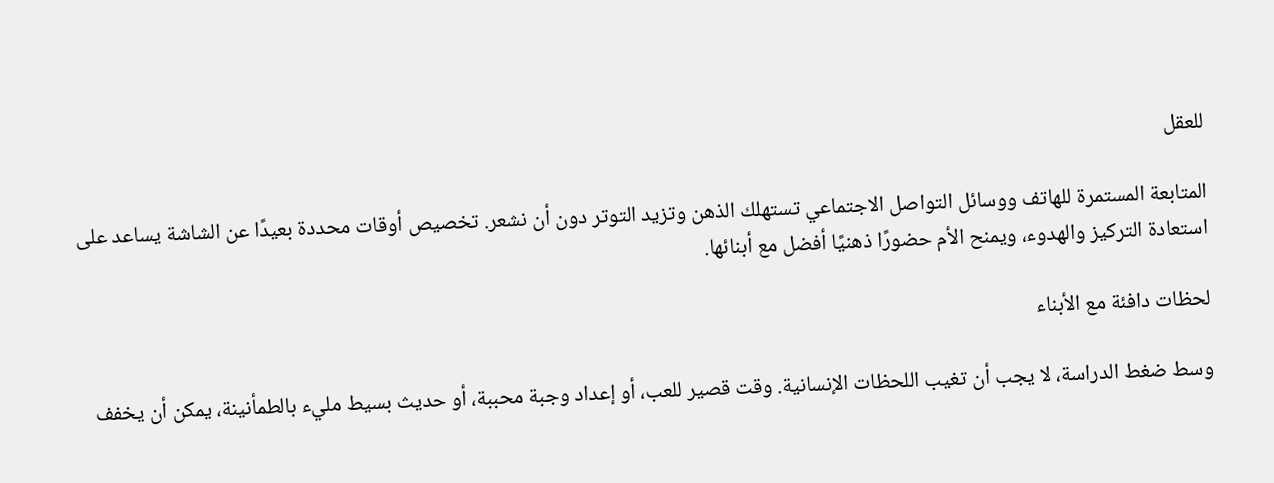للعقل

المتابعة المستمرة للهاتف ووسائل التواصل الاجتماعي تستهلك الذهن وتزيد التوتر دون أن نشعر. تخصيص أوقات محددة بعيدًا عن الشاشة يساعد على استعادة التركيز والهدوء، ويمنح الأم حضورًا ذهنيًا أفضل مع أبنائها.

لحظات دافئة مع الأبناء

وسط ضغط الدراسة، لا يجب أن تغيب اللحظات الإنسانية. وقت قصير للعب، أو إعداد وجبة محببة، أو حديث بسيط مليء بالطمأنينة، يمكن أن يخفف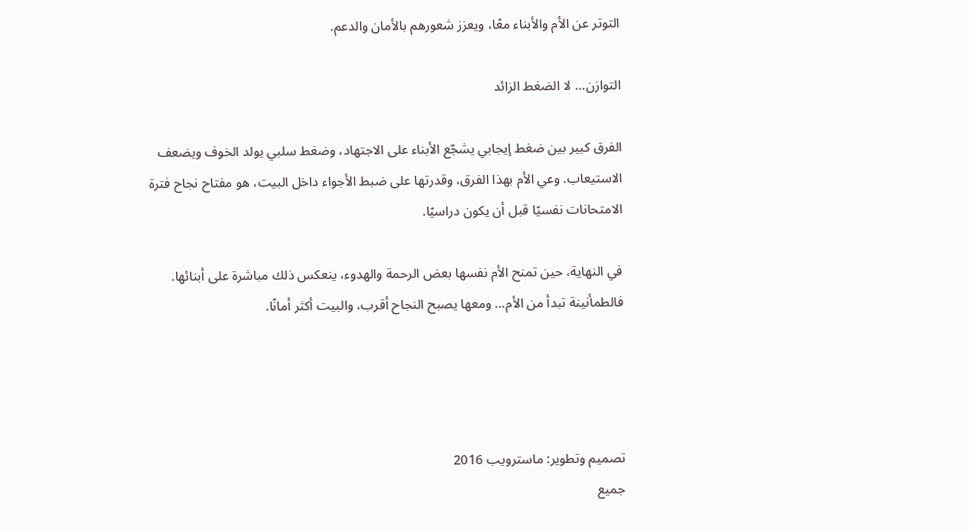التوتر عن الأم والأبناء معًا، ويعزز شعورهم بالأمان والدعم.

التوازن… لا الضغط الزائد

الفرق كبير بين ضغط إيجابي يشجّع الأبناء على الاجتهاد، وضغط سلبي يولد الخوف ويضعف الاستيعاب. وعي الأم بهذا الفرق، وقدرتها على ضبط الأجواء داخل البيت، هو مفتاح نجاح فترة الامتحانات نفسيًا قبل أن يكون دراسيًا.

في النهاية، حين تمنح الأم نفسها بعض الرحمة والهدوء، ينعكس ذلك مباشرة على أبنائها. فالطمأنينة تبدأ من الأم… ومعها يصبح النجاح أقرب، والبيت أكثر أمانًا.




تصميم وتطوير: ماسترويب 2016
جميع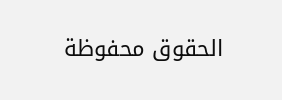الحقوق محفوظة